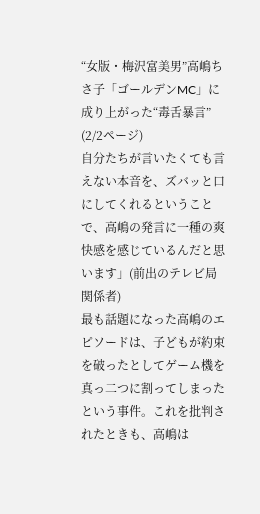“女版・梅沢富美男”高嶋ちさ子「ゴールデンMC」に成り上がった“毒舌暴言” (2/2ページ)
自分たちが言いたくても言えない本音を、ズバッと口にしてくれるということで、高嶋の発言に一種の爽快感を感じているんだと思います」(前出のテレビ局関係者)
最も話題になった高嶋のエピソードは、子どもが約束を破ったとしてゲーム機を真っ二つに割ってしまったという事件。これを批判されたときも、高嶋は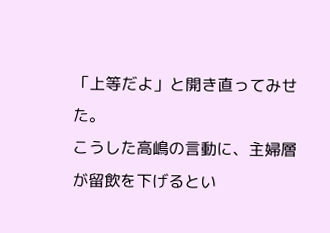「上等だよ」と開き直ってみせた。
こうした高嶋の言動に、主婦層が留飲を下げるとい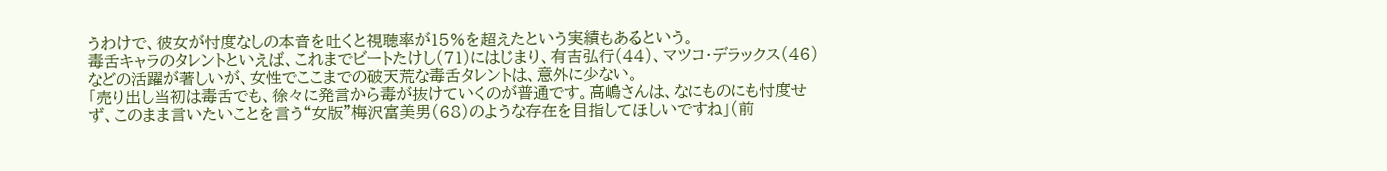うわけで、彼女が忖度なしの本音を吐くと視聴率が15%を超えたという実績もあるという。
毒舌キャラのタレントといえば、これまでビートたけし(71)にはじまり、有吉弘行(44)、マツコ・デラックス(46)などの活躍が著しいが、女性でここまでの破天荒な毒舌タレントは、意外に少ない。
「売り出し当初は毒舌でも、徐々に発言から毒が抜けていくのが普通です。高嶋さんは、なにものにも忖度せず、このまま言いたいことを言う“女版”梅沢富美男(68)のような存在を目指してほしいですね」(前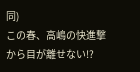同)
この春、高嶋の快進撃から目が離せない!?